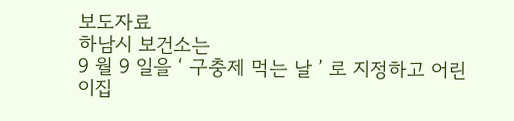보도자료
하남시 보건소는
9 월 9 일을 ‘ 구충제 먹는 날 ’ 로 지정하고 어린이집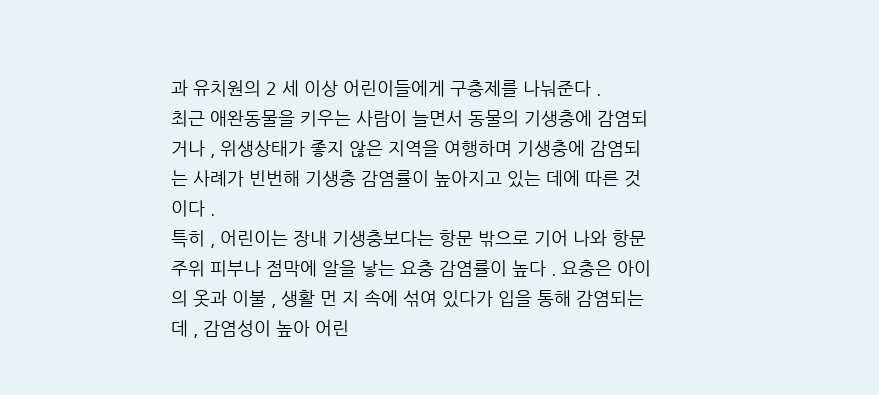과 유치원의 2 세 이상 어린이들에게 구충제를 나눠준다 .
최근 애완동물을 키우는 사람이 늘면서 동물의 기생충에 감염되거나 , 위생상태가 좋지 않은 지역을 여행하며 기생충에 감염되는 사례가 빈번해 기생충 감염률이 높아지고 있는 데에 따른 것이다 .
특히 , 어린이는 장내 기생충보다는 항문 밖으로 기어 나와 항문 주위 피부나 점막에 알을 낳는 요충 감염률이 높다 . 요충은 아이의 옷과 이불 , 생활 먼 지 속에 섞여 있다가 입을 통해 감염되는데 , 감염성이 높아 어린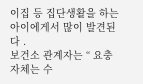이집 등 집단생활을 하는 아이에게서 많이 발견된다 .
보건소 관계자는 “ 요충 자체는 수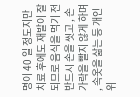명이 40 일 정도지만 치료 후에도 재발이 잘되므로 음식을 먹기 전 반드시 손을 씻고 , 손가락을 빨지 않게 하며 , 속옷을 삶는 등 개인위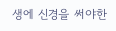생에 신경을 써야한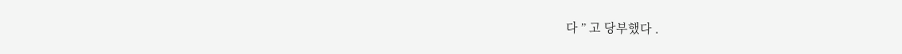다 ” 고 당부했다 .